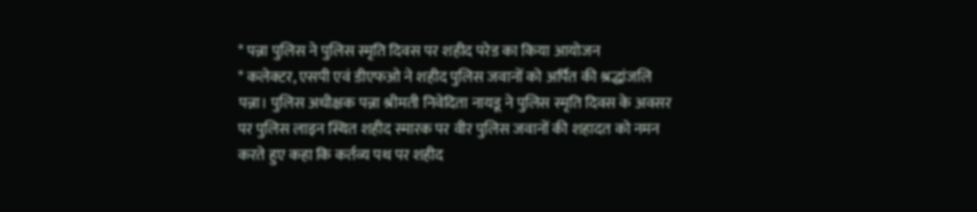* पन्ना पुलिस ने पुलिस स्मृति दिवस पर शहीद परेड का किया आयोजन
* कलेक्टर, एसपी एवं डीएफओ ने शहीद पुलिस जवानों को अर्पित की श्रद्धांजलि
पन्ना। पुलिस अधीक्षक पन्ना श्रीमती निवेदिता नायडू ने पुलिस स्मृति दिवस के अवसर पर पुलिस लाइन स्थित शहीद स्मारक पर वीर पुलिस जवानों की शहादत को नमन करते हुए कहा कि कर्तव्य पथ पर शहीद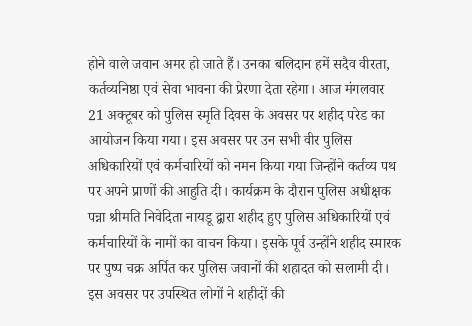होने वाले जवान अमर हो जाते हैं। उनका बलिदान हमें सदैव वीरता, कर्तव्यनिष्ठा एवं सेवा भावना की प्रेरणा देता रहेगा। आज मंगलवार 21 अक्टूबर को पुलिस स्मृति दिवस के अवसर पर शहीद परेड का आयोजन किया गया। इस अवसर पर उन सभी वीर पुलिस अधिकारियों एवं कर्मचारियों को नमन किया गया जिन्होंने कर्तव्य पथ पर अपने प्राणों की आहुति दी। कार्यक्रम के दौरान पुलिस अधीक्षक पन्ना श्रीमति निवेदिता नायडू द्वारा शहीद हुए पुलिस अधिकारियों एवं कर्मचारियों के नामों का वाचन किया। इसके पूर्व उन्होंने शहीद स्मारक पर पुष्प चक्र अर्पित कर पुलिस जवानों की शहादत को सलामी दी। इस अवसर पर उपस्थित लोगों ने शहीदों की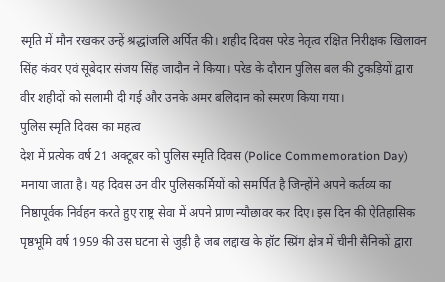स्मृति में मौन रखकर उन्हें श्रद्धांजलि अर्पित की। शहीद दिवस परेड नेतृत्व रक्षित निरीक्षक खिलावन सिंह कंवर एवं सूबेदार संजय सिंह जादौन ने किया। परेड के दौरान पुलिस बल की टुकड़ियों द्वारा वीर शहीदों को सलामी दी गई और उनके अमर बलिदान को स्मरण किया गया।
पुलिस स्मृति दिवस का महत्व
देश में प्रत्येक वर्ष 21 अक्टूबर को पुलिस स्मृति दिवस (Police Commemoration Day) मनाया जाता है। यह दिवस उन वीर पुलिसकर्मियों को समर्पित है जिन्होंने अपने कर्तव्य का निष्ठापूर्वक निर्वहन करते हुए राष्ट्र सेवा में अपने प्राण न्यौछावर कर दिए। इस दिन की ऐतिहासिक पृष्ठभूमि वर्ष 1959 की उस घटना से जुड़ी है जब लद्दाख के हॉट स्प्रिंग क्षेत्र में चीनी सैनिकों द्वारा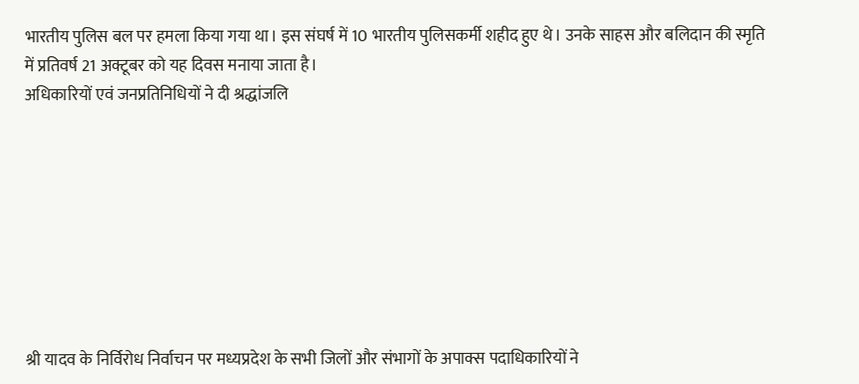भारतीय पुलिस बल पर हमला किया गया था। इस संघर्ष में 10 भारतीय पुलिसकर्मी शहीद हुए थे। उनके साहस और बलिदान की स्मृति में प्रतिवर्ष 21 अक्टूबर को यह दिवस मनाया जाता है।
अधिकारियों एवं जनप्रतिनिधियों ने दी श्रद्धांजलि








श्री यादव के निर्विरोध निर्वाचन पर मध्यप्रदेश के सभी जिलों और संभागों के अपाक्स पदाधिकारियों ने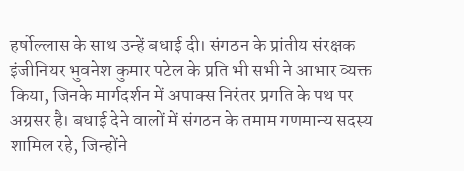हर्षोल्लास के साथ उन्हें बधाई दी। संगठन के प्रांतीय संरक्षक इंजीनियर भुवनेश कुमार पटेल के प्रति भी सभी ने आभार व्यक्त किया, जिनके मार्गदर्शन में अपाक्स निरंतर प्रगति के पथ पर अग्रसर है। बधाई देने वालों में संगठन के तमाम गणमान्य सदस्य शामिल रहे, जिन्होंने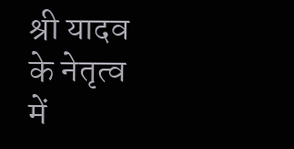श्री यादव के नेतृत्व में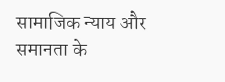सामाजिक न्याय और समानता के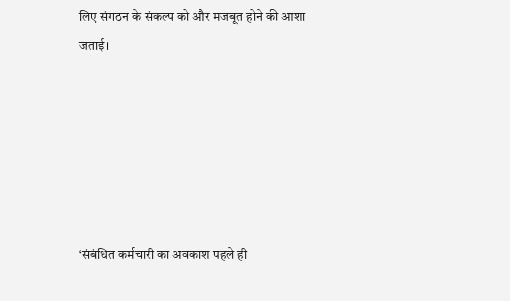लिए संगठन के संकल्प को और मजबूत होने की आशा जताई।






‘संबंधित कर्मचारी का अवकाश पहले ही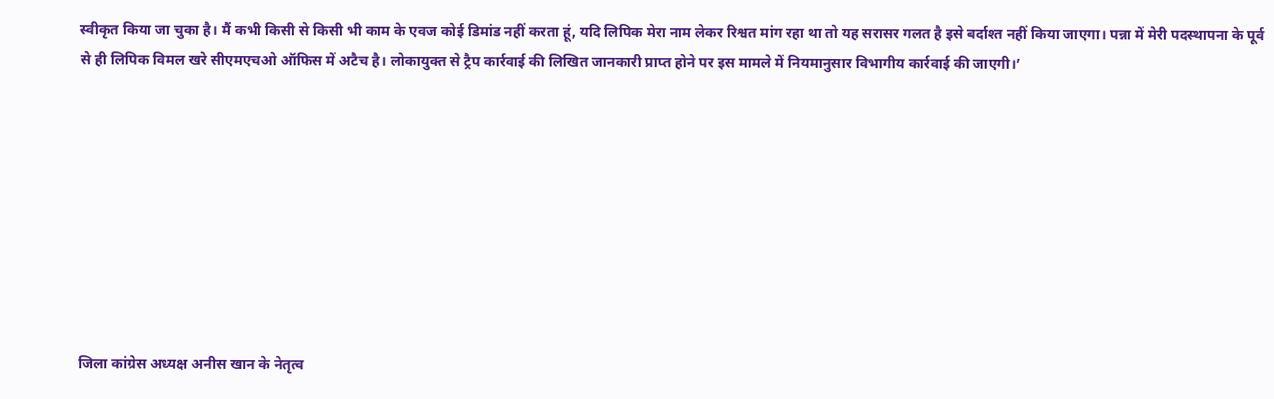स्वीकृत किया जा चुका है। मैं कभी किसी से किसी भी काम के एवज कोई डिमांड नहीं करता हूं, यदि लिपिक मेरा नाम लेकर रिश्वत मांग रहा था तो यह सरासर गलत है इसे बर्दाश्त नहीं किया जाएगा। पन्ना में मेरी पदस्थापना के पूर्व से ही लिपिक विमल खरे सीएमएचओ ऑफिस में अटैच है। लोकायुक्त से ट्रैप कार्रवाई की लिखित जानकारी प्राप्त होने पर इस मामले में नियमानुसार विभागीय कार्रवाई की जाएगी।’









जिला कांग्रेस अध्यक्ष अनीस खान के नेतृत्व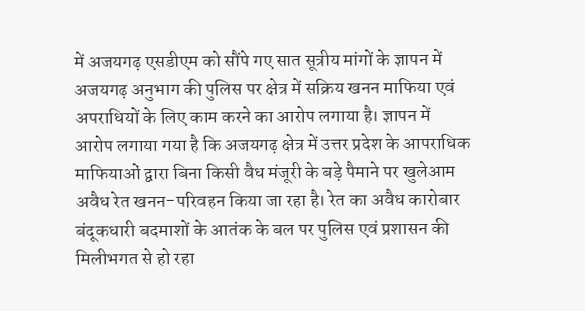में अजयगढ़ एसडीएम को सौंपे गए सात सूत्रीय मांगों के ज्ञापन में अजयगढ़ अनुभाग की पुलिस पर क्षेत्र में सक्रिय खनन माफिया एवं अपराधियों के लिए काम करने का आरोप लगाया है। ज्ञापन में आरोप लगाया गया है कि अजयगढ़ क्षेत्र में उत्तर प्रदेश के आपराधिक माफियाओं द्वारा बिना किसी वैध मंजूरी के बड़े पैमाने पर खुलेआम अवैध रेत खनन-परिवहन किया जा रहा है। रेत का अवैध कारोबार बंदूकधारी बदमाशों के आतंक के बल पर पुलिस एवं प्रशासन की मिलीभगत से हो रहा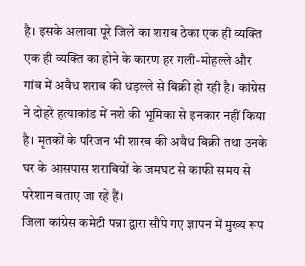है। इसके अलावा पूरे जिले का शराब ठेका एक ही व्यक्ति एक ही व्यक्ति का होने के कारण हर गली-मोहल्ले और गांव में अवैध शराब की धड़ल्ले से बिक्री हो रही है। कांग्रेस ने दोहरे हत्याकांड में नशे की भूमिका से इनकार नहीं किया है। मृतकों के परिजन भी शारब की अवैध बिक्री तथा उनके घर के आसपास शराबियों के जमघट से काफी समय से परेशान बताए जा रहे हैं।
जिला कांग्रेस कमेटी पन्ना द्वारा सौंपे गए ज्ञापन में मुख्य रूप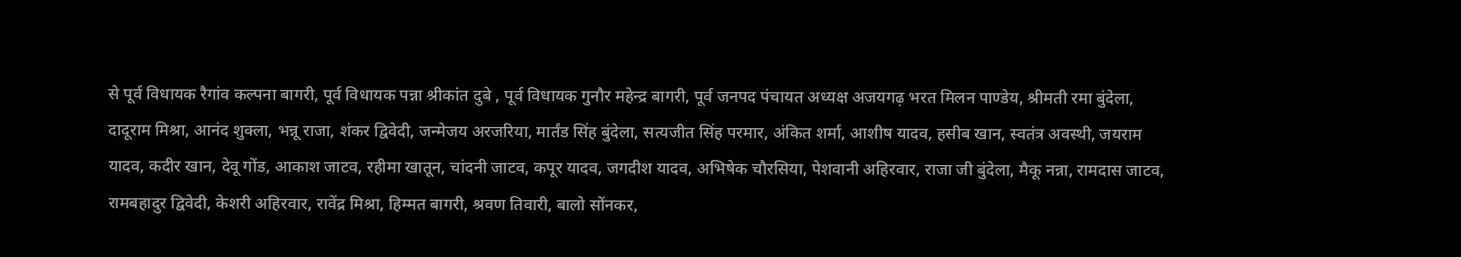से पूर्व विधायक रैगांव कल्पना बागरी, पूर्व विधायक पन्ना श्रीकांत दुबे , पूर्व विधायक गुनौर महेन्द्र बागरी, पूर्व जनपद पंचायत अध्यक्ष अजयगढ़ भरत मिलन पाण्डेय, श्रीमती रमा बुंदेला, दादूराम मिश्रा, आनंद शुक्ला, भन्नू राजा, शंकर द्विवेदी, जन्मेजय अरजरिया, मार्तंड सिंह बुंदेला, सत्यजीत सिंह परमार, अंकित शर्मा, आशीष यादव, हसीब खान, स्वतंत्र अवस्थी, जयराम यादव, कदीर खान, देवू गोंड, आकाश जाटव, रहीमा खातून, चांदनी जाटव, कपूर यादव, जगदीश यादव, अभिषेक चौरसिया, पेशवानी अहिरवार, राजा जी बुंदेला, मैकू नन्ना, रामदास जाटव, रामबहादुर द्विवेदी, केशरी अहिरवार, रावेंद्र मिश्रा, हिम्मत बागरी, श्रवण तिवारी, बालो सोंनकर,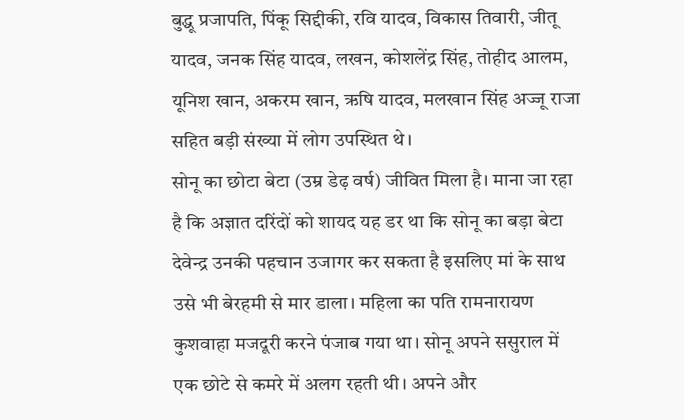बुद्धू प्रजापति, पिंकू सिद्दीकी, रवि यादव, विकास तिवारी, जीतू यादव, जनक सिंह यादव, लखन, कोशलेंद्र सिंह, तोहीद आलम, यूनिश खान, अकरम खान, ऋषि यादव, मलखान सिंह अज्जू राजा सहित बड़ी संख्या में लोग उपस्थित थे।
सोनू का छोटा बेटा (उम्र डेढ़ वर्ष) जीवित मिला है। माना जा रहा है कि अज्ञात दरिंदों को शायद यह डर था कि सोनू का बड़ा बेटा देवेन्द्र उनकी पहचान उजागर कर सकता है इसलिए मां के साथ उसे भी बेरहमी से मार डाला। महिला का पति रामनारायण कुशवाहा मजदूरी करने पंजाब गया था। सोनू अपने ससुराल में एक छोटे से कमरे में अलग रहती थी। अपने और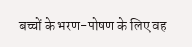बच्चों के भरण-पोषण के लिए वह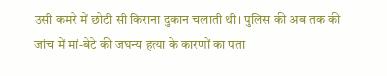उसी कमरे में छोटी सी किराना दुकान चलाती थी। पुलिस की अब तक की जांच में मां-बेटे की जघन्य हत्या के कारणों का पता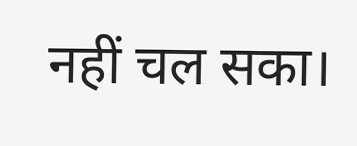नहीं चल सका।